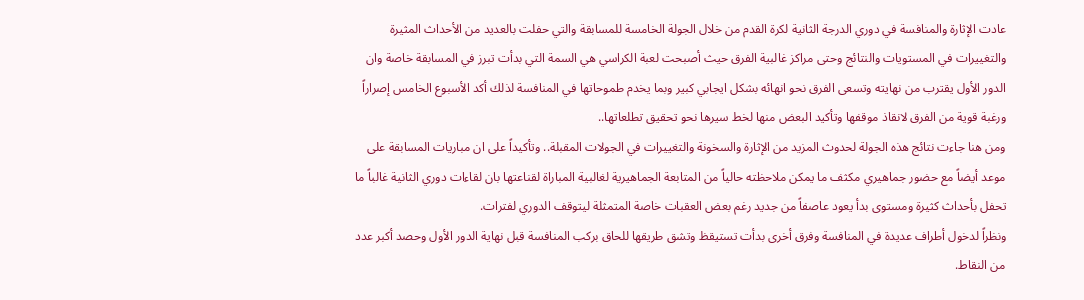عادت الإثارة والمنافسة في دوري الدرجة الثانية لكرة القدم من خلال الجولة الخامسة للمسابقة والتي حفلت بالعديد من الأحداث المثيرة والتغييرات في المستويات والنتائج وحتى مراكز غالبية الفرق حيث أصبحت لعبة الكراسي هي السمة التي بدأت تبرز في المسابقة خاصة وان الدور الأول يقترب من نهايته وتسعى الفرق نحو انهائه بشكل ايجابي كبير وبما يخدم طموحاتها في المنافسة لذلك أكد الأسبوع الخامس إصراراً ورغبة قوية من الفرق لانقاذ موقفها وتأكيد البعض منها لخط سيرها نحو تحقيق تطلعاتها..
ومن هنا جاءت نتائج هذه الجولة لحدوث المزيد من الإثارة والسخونة والتغييرات في الجولات المقبلة.. وتأكيداً على ان مباريات المسابقة على موعد أيضاً مع حضور جماهيري مكثف ما يمكن ملاحظته حالياً من المتابعة الجماهيرية لغالبية المباراة لقناعتها بان لقاءات دوري الثانية غالباً ما تحفل بأحداث كثيرة ومستوى بدأ يعود عاصفاً من جديد رغم بعض العقبات خاصة المتمثلة ليتوقف الدوري لفترات.
ونظراً لدخول أطراف عديدة في المنافسة وفرق أخرى بدأت تستيقظ وتشق طريقها للحاق بركب المنافسة قبل نهاية الدور الأول وحصد أكبر عدد من النقاط.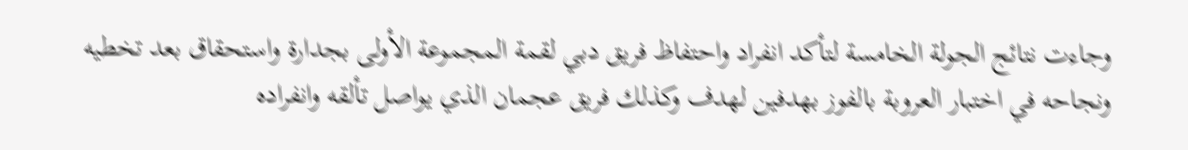وجاءت نتائج الجولة الخامسة لتأكد انفراد واحتفاظ فريق دبي لقمة المجموعة الأولى بجدارة واستحقاق بعد تخطيه ونجاحه في اختبار العروبة بالفوز بهدفين لهدف وكذلك فريق عجمان الذي يواصل تألقه وانفراده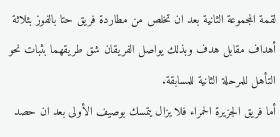لقمة المجموعة الثانية بعد ان تخلص من مطاردة فريق حتا بالفوز بثلاثة أهداف مقابل هدف وبذلك يواصل الفريقان شق طريقهما بثبات نحو التأهل للمرحلة الثانية للمسابقة.
أما فريق الجزيرة الحمراء فلا يزال يتمسك بوصيف الأولى بعد ان حصد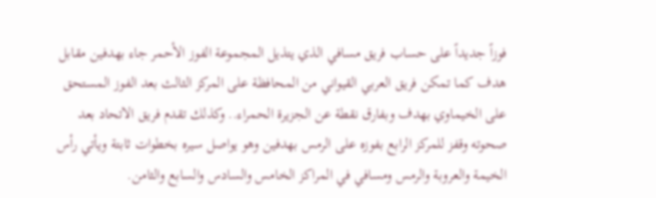فوزاً جديداً على حساب فريق مسافي الذي يتذيل المجموعة الفوز الأحمر جاء بهدفين مقابل هدف كما تمكن فريق العربي القيواني من المحافظة على المركز الثالث بعد الفوز المستحق على الخيماوي بهدف وبفارق نقطة عن الجزيرة الحمراء.. وكذلك تقدم فريق الاتحاد بعد صحوته وقفز للمركز الرابع بفوزه على الرمس بهدفين وهو يواصل سيره بخطوات ثابتة ويأتي رأس الخيمة والعروبة والرمس ومسافي في المراكز الخامس والسادس والسابع والثامن.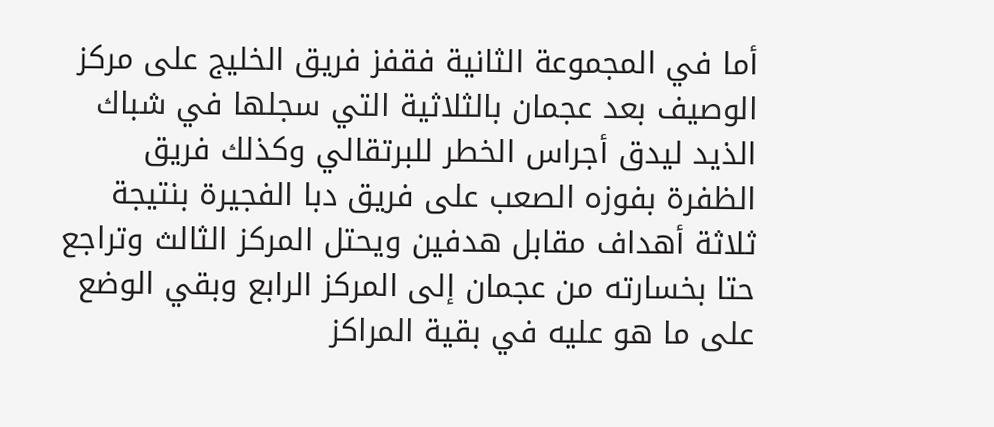أما في المجموعة الثانية فقفز فريق الخليج على مركز الوصيف بعد عجمان بالثلاثية التي سجلها في شباك الذيد ليدق أجراس الخطر للبرتقالي وكذلك فريق الظفرة بفوزه الصعب على فريق دبا الفجيرة بنتيجة ثلاثة أهداف مقابل هدفين ويحتل المركز الثالث وتراجع حتا بخسارته من عجمان إلى المركز الرابع وبقي الوضع على ما هو عليه في بقية المراكز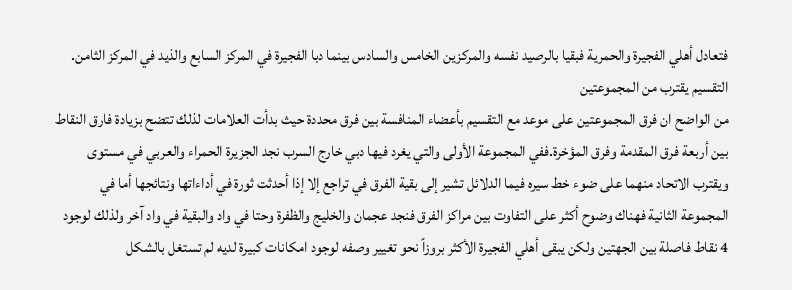فتعادل أهلي الفجيرة والحمرية فبقيا بالرصيد نفسه والمركزين الخامس والسادس بينما دبا الفجيرة في المركز السابع والذيد في المركز الثامن.
التقسيم يقترب من المجموعتين
من الواضح ان فرق المجموعتين على موعد مع التقسيم بأعضاء المنافسة بين فرق محددة حيث بدأت العلامات لذلك تتضح بزيادة فارق النقاط بين أربعة فرق المقدمة وفرق المؤخرة.ففي المجموعة الأولى والتي يغرد فيها دبي خارج السرب نجد الجزيرة الحمراء والعربي في مستوى ويقترب الاتحاد منهما على ضوء خط سيره فيما الدلائل تشير إلى بقية الفرق في تراجع إلا إذا أحدثت ثورة في أداءاتها ونتائجها أما في المجموعة الثانية فهناك وضوح أكثر على التفاوت بين مراكز الفرق فنجد عجمان والخليج والظفرة وحتا في واد والبقية في واد آخر ولذلك لوجود 4 نقاط فاصلة بين الجهتين ولكن يبقى أهلي الفجيرة الأكثر بروزاً نحو تغيير وصفه لوجود امكانات كبيرة لديه لم تستغل بالشكل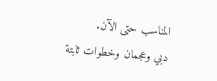المناسب حتى الآن.
دبي وعجمان وخطوات ثابتة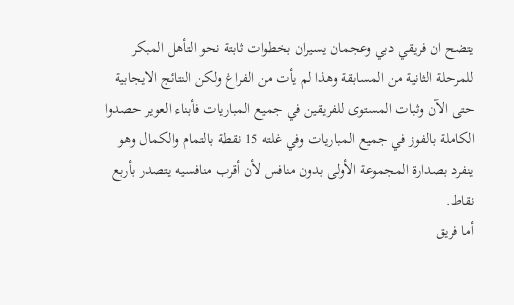يتضح ان فريقي دبي وعجمان يسيران بخطوات ثابتة نحو التأهل المبكر للمرحلة الثانية من المسابقة وهذا لم يأت من الفراغ ولكن النتائج الايجابية حتى الآن وثبات المستوى للفريقين في جميع المباريات فأبناء العوير حصدوا الكاملة بالفوز في جميع المباريات وفي غلته 15 نقطة بالتمام والكمال وهو ينفرد بصدارة المجموعة الأولى بدون منافس لأن أقرب منافسيه يتصدر بأربع نقاط.
أما فريق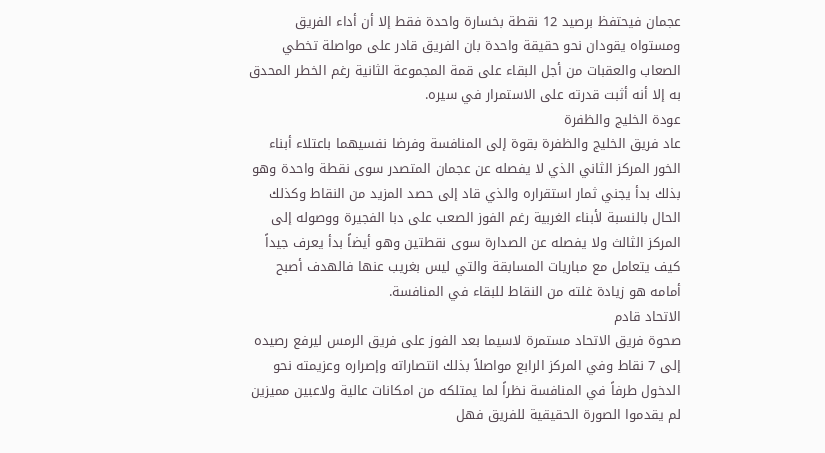عجمان فيحتفظ برصيد 12 نقطة بخسارة واحدة فقط إلا أن أداء الفريق ومستواه يقودان نحو حقيقة واحدة بان الفريق قادر على مواصلة تخطي الصعاب والعقبات من أجل البقاء على قمة المجموعة الثانية رغم الخطر المحدق به إلا أنه أثبت قدرته على الاستمرار في سيره.
عودة الخليج والظفرة
عاد فريق الخليج والظفرة بقوة إلى المنافسة وفرضا نفسيهما باعتلاء أبناء الخور المركز الثاني الذي لا يفصله عن عجمان المتصدر سوى نقطة واحدة وهو بذلك بدأ يجني ثمار استقراره والذي قاد إلى حصد المزيد من النقاط وكذلك الحال بالنسبة لأبناء الغربية رغم الفوز الصعب على دبا الفجيرة ووصوله إلى المركز الثالث ولا يفصله عن الصدارة سوى نقطتين وهو أيضاً بدأ يعرف جيداً كيف يتعامل مع مباريات المسابقة والتي ليس بغريب عنها فالهدف أصبح أمامه هو زيادة غلته من النقاط للبقاء في المنافسة.
الاتحاد قادم
صحوة فريق الاتحاد مستمرة لاسيما بعد الفوز على فريق الرمس ليرفع رصيده إلى 7 نقاط وفي المركز الرابع مواصلاً بذلك انتصاراته وإصراره وعزيمته نحو الدخول طرفاً في المنافسة نظراً لما يمتلكه من امكانات عالية ولاعبين مميزين لم يقدموا الصورة الحقيقية للفريق فهل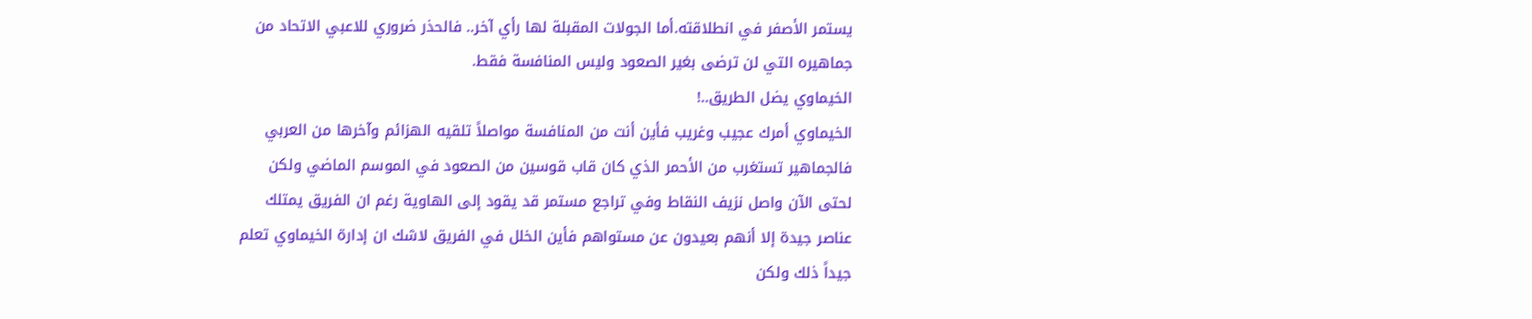يستمر الأصفر في انطلاقته.أما الجولات المقبلة لها رأي آخر.. فالحذر ضروري للاعبي الاتحاد من جماهيره التي لن ترضى بغير الصعود وليس المنافسة فقط.
الخيماوي يضل الطريق..!
الخيماوي أمرك عجيب وغريب فأين أنت من المنافسة مواصلاً تلقيه الهزائم وآخرها من العربي فالجماهير تستغرب من الأحمر الذي كان قاب قوسين من الصعود في الموسم الماضي ولكن لحتى الآن واصل نزيف النقاط وفي تراجع مستمر قد يقود إلى الهاوية رغم ان الفريق يمتلك عناصر جيدة إلا أنهم بعيدون عن مستواهم فأين الخلل في الفريق لاشك ان إدارة الخيماوي تعلم جيداً ذلك ولكن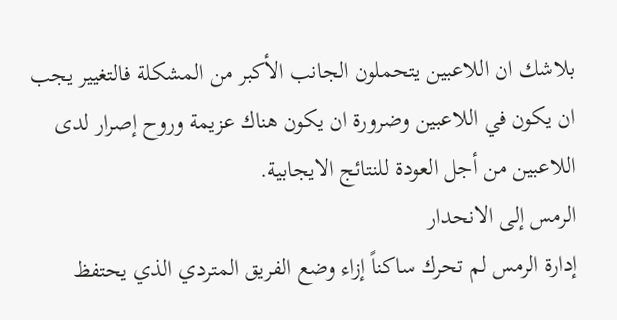بلاشك ان اللاعبين يتحملون الجانب الأكبر من المشكلة فالتغيير يجب ان يكون في اللاعبين وضرورة ان يكون هناك عزيمة وروح إصرار لدى اللاعبين من أجل العودة للنتائج الايجابية.
الرمس إلى الانحدار
إدارة الرمس لم تحرك ساكناً إزاء وضع الفريق المتردي الذي يحتفظ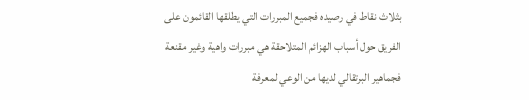بثلاث نقاط في رصيده فجميع المبررات التي يطلقها القائمون على الفريق حول أسباب الهزائم المتلاحقة هي مبررات واهية وغير مقنعة فجماهير البرتقالي لديها من الوعي لمعرفة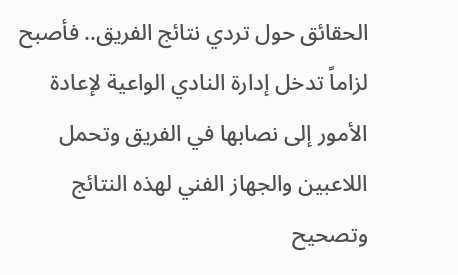الحقائق حول تردي نتائج الفريق.. فأصبح لزاماً تدخل إدارة النادي الواعية لإعادة الأمور إلى نصابها في الفريق وتحمل اللاعبين والجهاز الفني لهذه النتائج وتصحيح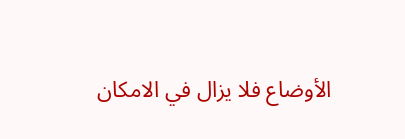الأوضاع فلا يزال في الامكان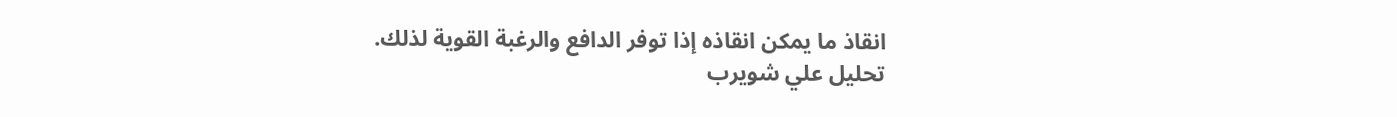انقاذ ما يمكن انقاذه إذا توفر الدافع والرغبة القوية لذلك.
تحليل علي شويرب